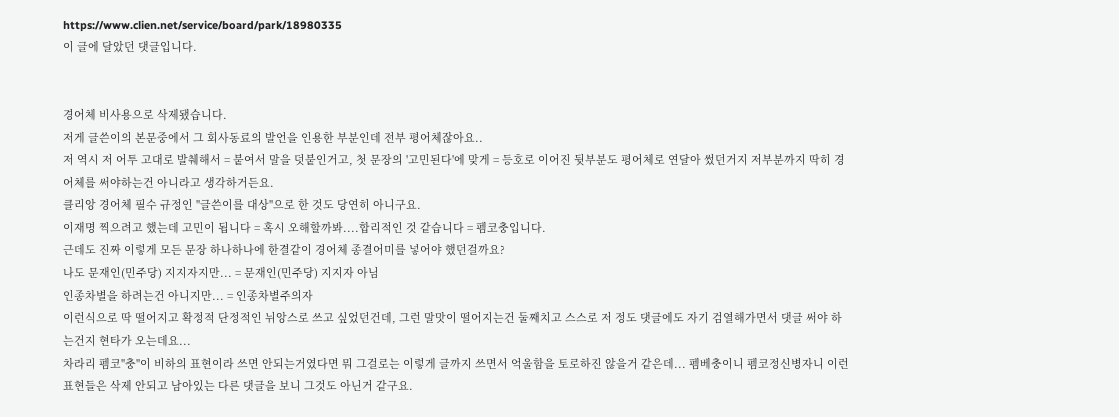https://www.clien.net/service/board/park/18980335
이 글에 달았던 댓글입니다.


경어체 비사용으로 삭제됐습니다.
저게 글쓴이의 본문중에서 그 회사동료의 발언을 인용한 부분인데 전부 평어체잖아요..
저 역시 저 어투 고대로 발췌해서 = 붙여서 말을 덧붙인거고, 첫 문장의 '고민된다'에 맞게 = 등호로 이어진 뒷부분도 평어체로 연달아 썼던거지 저부분까지 딱히 경어체를 써야하는건 아니라고 생각하거든요.
클리앙 경어체 필수 규정인 "글쓴이를 대상"으로 한 것도 당연히 아니구요.
이재명 찍으려고 했는데 고민이 됩니다 = 혹시 오해할까봐....합리적인 것 같습니다 = 펨코충입니다.
근데도 진짜 이렇게 모든 문장 하나하나에 한결같이 경어체 종결어미를 넣어야 했던걸까요?
나도 문재인(민주당) 지지자지만... = 문재인(민주당) 지지자 아님
인종차별을 하려는건 아니지만... = 인종차별주의자
이런식으로 딱 떨어지고 확정적 단정적인 뉘앙스로 쓰고 싶었던건데, 그런 말맛이 떨어지는건 둘째치고 스스로 저 정도 댓글에도 자기 검열해가면서 댓글 써야 하는건지 현타가 오는데요...
차라리 펨코"충"이 비하의 표현이라 쓰면 안되는거였다면 뭐 그걸로는 이렇게 글까지 쓰면서 억울함을 토로하진 않을거 같은데... 펨베충이니 펨코정신병자니 이런 표현들은 삭제 안되고 남아있는 다른 댓글을 보니 그것도 아닌거 같구요.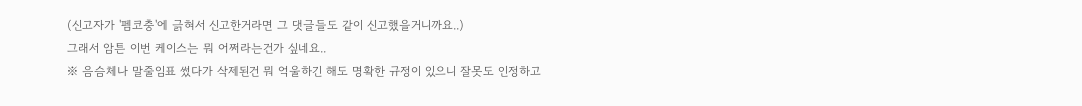(신고자가 '펨코충'에 긁혀서 신고한거라면 그 댓글들도 같이 신고했을거니까요..)
그래서 암튼 이번 케이스는 뭐 어쩌라는건가 싶네요..
※ 음슴체나 말줄임표 썼다가 삭제된건 뭐 억울하긴 해도 명확한 규정이 있으니 잘못도 인정하고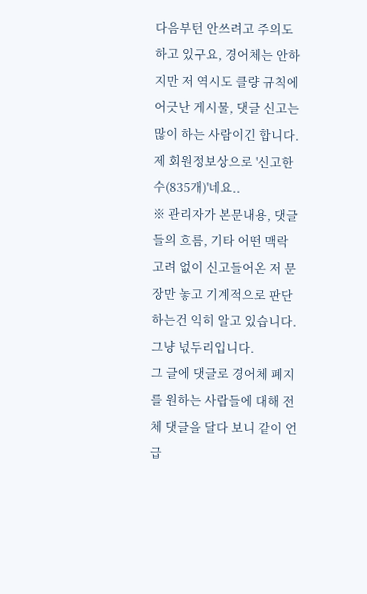다음부턴 안쓰려고 주의도 하고 있구요, 경어체는 안하지만 저 역시도 클량 규칙에 어긋난 게시물, 댓글 신고는 많이 하는 사람이긴 합니다. 제 회원정보상으로 '신고한 수(835개)'네요..
※ 관리자가 본문내용, 댓글들의 흐름, 기타 어떤 맥락 고려 없이 신고들어온 저 문장만 놓고 기계적으로 판단하는건 익히 알고 있습니다.
그냥 넋두리입니다.
그 글에 댓글로 경어체 폐지를 원하는 사랍들에 대해 전체 댓글을 달다 보니 같이 언급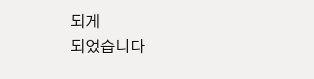되게
되었습니다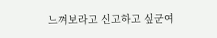느껴보라고 신고하고 싶군여